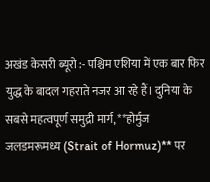अखंड केसरी ब्यूरो :- पश्चिम एशिया में एक बार फिर युद्ध के बादल गहराते नजर आ रहे हैं। दुनिया के सबसे महत्वपूर्ण समुद्री मार्ग, **होर्मुज जलडमरूमध्य (Strait of Hormuz)** पर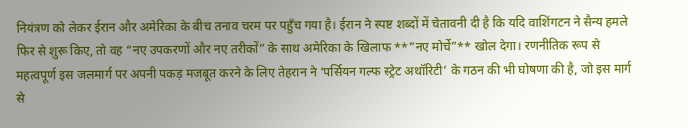नियंत्रण को लेकर ईरान और अमेरिका के बीच तनाव चरम पर पहुँच गया है। ईरान ने स्पष्ट शब्दों में चेतावनी दी है कि यदि वाशिंगटन ने सैन्य हमले फिर से शुरू किए, तो वह “नए उपकरणों और नए तरीकों” के साथ अमेरिका के खिलाफ **”नए मोर्चे”** खोल देगा। रणनीतिक रूप से महत्वपूर्ण इस जलमार्ग पर अपनी पकड़ मजबूत करने के लिए तेहरान ने ‘पर्सियन गल्फ स्ट्रेट अथॉरिटी’ के गठन की भी घोषणा की है, जो इस मार्ग से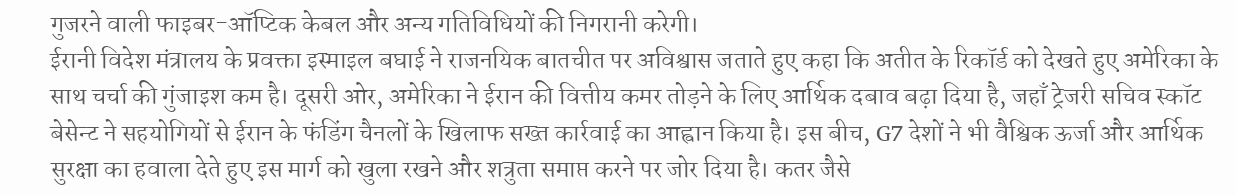गुजरने वाली फाइबर-ऑप्टिक केबल और अन्य गतिविधियों की निगरानी करेगी।
ईरानी विदेश मंत्रालय के प्रवक्ता इस्माइल बघाई ने राजनयिक बातचीत पर अविश्वास जताते हुए कहा कि अतीत के रिकॉर्ड को देखते हुए अमेरिका के साथ चर्चा की गुंजाइश कम है। दूसरी ओर, अमेरिका ने ईरान की वित्तीय कमर तोड़ने के लिए आर्थिक दबाव बढ़ा दिया है, जहाँ ट्रेजरी सचिव स्कॉट बेसेन्ट ने सहयोगियों से ईरान के फंडिंग चैनलों के खिलाफ सख्त कार्रवाई का आह्वान किया है। इस बीच, G7 देशों ने भी वैश्विक ऊर्जा और आर्थिक सुरक्षा का हवाला देते हुए इस मार्ग को खुला रखने और शत्रुता समाप्त करने पर जोर दिया है। कतर जैसे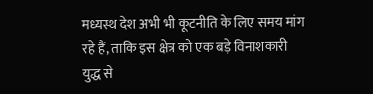मध्यस्थ देश अभी भी कूटनीति के लिए समय मांग रहे हैं, ताकि इस क्षेत्र को एक बड़े विनाशकारी युद्ध से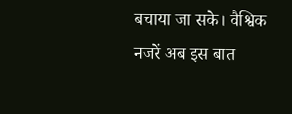बचाया जा सके। वैश्विक नजरें अब इस बात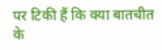पर टिकी हैं कि क्या बातचीत के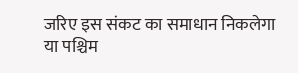जरिए इस संकट का समाधान निकलेगा या पश्चिम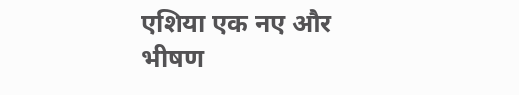एशिया एक नए और भीषण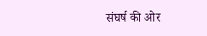संघर्ष की ओर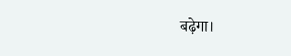बढ़ेगा।